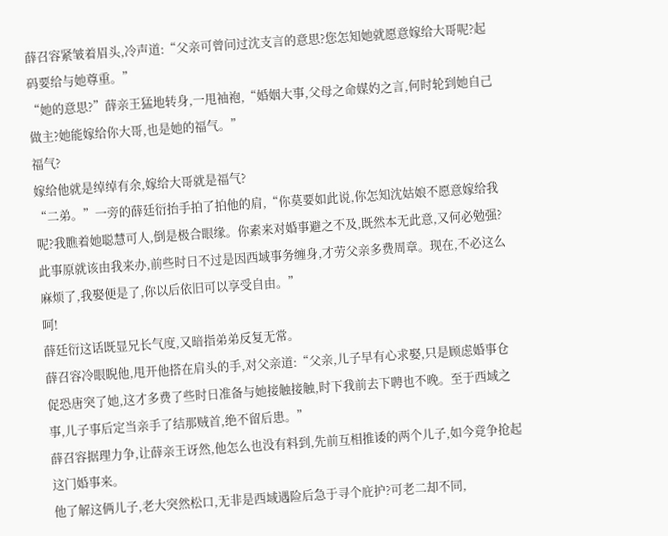薛召容紧皱着眉头,冷声道:“父亲可曾问过沈支言的意思?您怎知她就愿意嫁给大哥呢?起码要给与她尊重。”
“她的意思?”薛亲王猛地转身,一甩袖袍,“婚姻大事,父母之命媒妁之言,何时轮到她自己做主?她能嫁给你大哥,也是她的福气。”
福气?
嫁给他就是绰绰有余,嫁给大哥就是福气?
“二弟。”一旁的薛廷衍抬手拍了拍他的肩,“你莫要如此说,你怎知沈姑娘不愿意嫁给我呢?我瞧着她聪慧可人,倒是极合眼缘。你素来对婚事避之不及,既然本无此意,又何必勉强?此事原就该由我来办,前些时日不过是因西域事务缠身,才劳父亲多费周章。现在,不必这么麻烦了,我娶便是了,你以后依旧可以享受自由。”
呵!
薛廷衍这话既显兄长气度,又暗指弟弟反复无常。
薛召容冷眼睨他,甩开他搭在肩头的手,对父亲道:“父亲,儿子早有心求娶,只是顾虑婚事仓促恐唐突了她,这才多费了些时日准备与她接触接触,时下我前去下聘也不晚。至于西域之事,儿子事后定当亲手了结那贼首,绝不留后患。”
薛召容据理力争,让薛亲王讶然,他怎么也没有料到,先前互相推诿的两个儿子,如今竟争抢起这门婚事来。
他了解这俩儿子,老大突然松口,无非是西域遇险后急于寻个庇护?可老二却不同,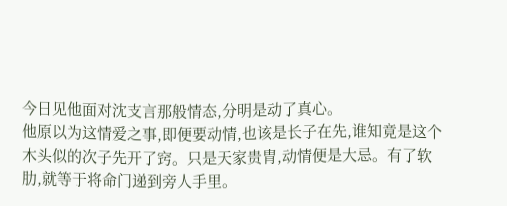今日见他面对沈支言那般情态,分明是动了真心。
他原以为这情爱之事,即便要动情,也该是长子在先,谁知竟是这个木头似的次子先开了窍。只是天家贵胄,动情便是大忌。有了软肋,就等于将命门递到旁人手里。